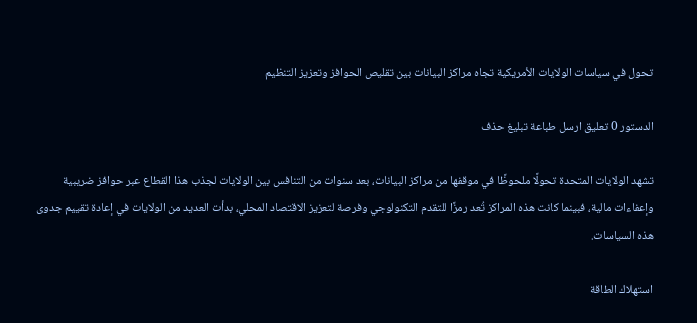تحول في سياسات الولايات الأمريكية تجاه مراكز البيانات بين تقليص الحوافز وتعزيز التنظيم

الدستور 0 تعليق ارسل طباعة تبليغ حذف

تشهد الولايات المتحدة تحولًا ملحوظًا في موقفها من مراكز البيانات، بعد سنوات من التنافس بين الولايات لجذب هذا القطاع عبر حوافز ضريبية وإعفاءات مالية، فبينما كانت هذه المراكز تُعد رمزًا للتقدم التكنولوجي وفرصة لتعزيز الاقتصاد المحلي، بدأت العديد من الولايات في إعادة تقييم جدوى هذه السياسات.

استهلاك الطاقة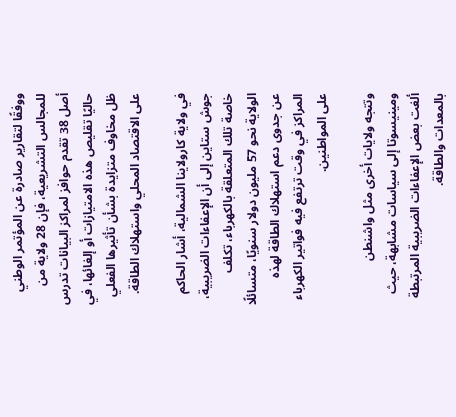ووفقًا لتقارير صادرة عن المؤتمر الوطني للمجالس التشريعية، فإن 28 ولاية من أصل 38 تقدم حوافز لمراكز البيانات تدرس حاليًا تقليص هذه الامتيازات أو إلغائها، في ظل مخاوف متزايدة بشأن تأثيرها الفعلي على الاقتصاد المحلي واستهلاك الطاقة.

في ولاية كارولاينا الشمالية، أشار الحاكم جوش ستاين إلى أن الإعفاءات الضريبية، خاصة تلك المتعلقة بالكهرباء، تكلف الولاية نحو 57 مليون دولار سنويًا، متسائلًا عن جدوى دعم استهلاك الطاقة لهذه المراكز في وقت ترتفع فيه فواتير الكهرباء على المواطنين.

وتتجه ولايات أخرى مثل واشنطن ومينيسوتا إلى سياسات مشابهة، حيث ألغت بعض الإعفاءات الضريبية المرتبطة بالمعدات والطاقة.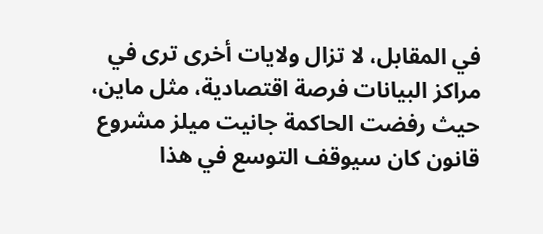في المقابل، لا تزال ولايات أخرى ترى في مراكز البيانات فرصة اقتصادية، مثل ماين، حيث رفضت الحاكمة جانيت ميلز مشروع قانون كان سيوقف التوسع في هذا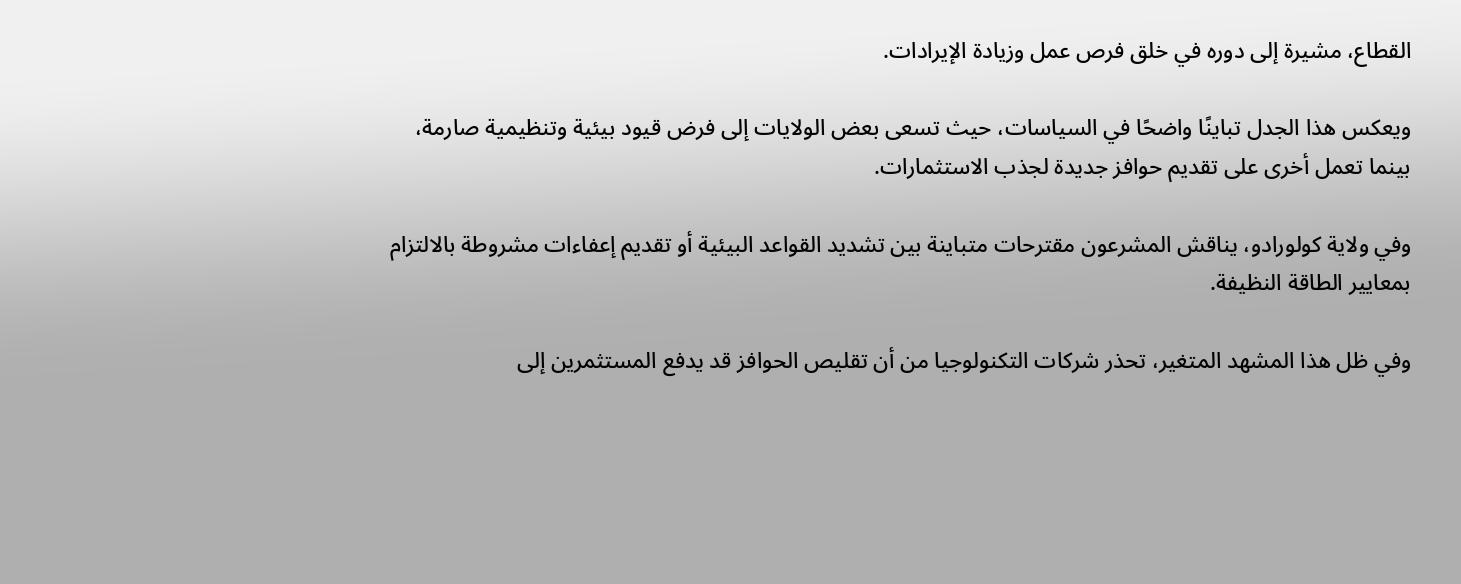القطاع، مشيرة إلى دوره في خلق فرص عمل وزيادة الإيرادات.

ويعكس هذا الجدل تباينًا واضحًا في السياسات، حيث تسعى بعض الولايات إلى فرض قيود بيئية وتنظيمية صارمة، بينما تعمل أخرى على تقديم حوافز جديدة لجذب الاستثمارات.

وفي ولاية كولورادو، يناقش المشرعون مقترحات متباينة بين تشديد القواعد البيئية أو تقديم إعفاءات مشروطة بالالتزام بمعايير الطاقة النظيفة.

وفي ظل هذا المشهد المتغير، تحذر شركات التكنولوجيا من أن تقليص الحوافز قد يدفع المستثمرين إلى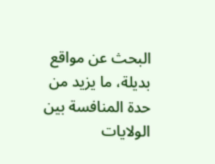البحث عن مواقع بديلة، ما يزيد من حدة المنافسة بين الولايات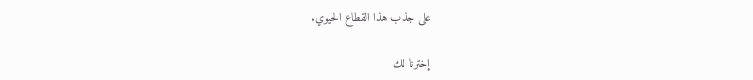على جذب هذا القطاع الحيوي.

إخترنا لك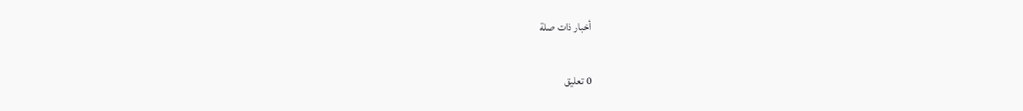أخبار ذات صلة

0 تعليق